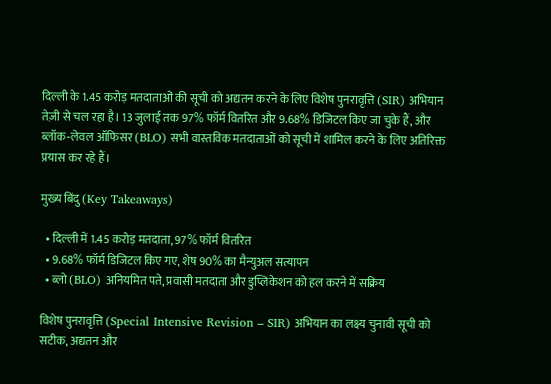दिल्ली के 1.45 करोड़ मतदाताओं की सूची को अद्यतन करने के लिए विशेष पुनरावृत्ति (SIR) अभियान तेज़ी से चल रहा है। 13 जुलाई तक 97% फॉर्म वितरित और 9.68% डिजिटल किए जा चुके हैं, और ब्लॉक‑लेवल ऑफिसर (BLO) सभी वास्तविक मतदाताओं को सूची में शामिल करने के लिए अतिरिक्त प्रयास कर रहे हैं।

मुख्य बिंदु (Key Takeaways)

  • दिल्ली में 1.45 करोड़ मतदाता, 97% फॉर्म वितरित
  • 9.68% फॉर्म डिजिटल किए गए, शेष 90% का मैन्युअल सत्यापन
  • ब्लो (BLO) अनियमित पते, प्रवासी मतदाता और डुप्लिकेशन को हल करने में सक्रिय

विशेष पुनरावृत्ति (Special Intensive Revision – SIR) अभियान का लक्ष्य चुनावी सूची को सटीक, अद्यतन और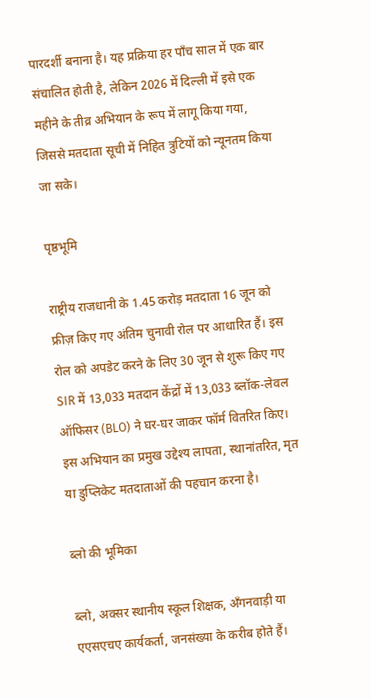पारदर्शी बनाना है। यह प्रक्रिया हर पाँच साल में एक बार संचालित होती है, लेकिन 2026 में दिल्ली में इसे एक महीने के तीव्र अभियान के रूप में लागू किया गया, जिससे मतदाता सूची में निहित त्रुटियों को न्यूनतम किया जा सके।

पृष्ठभूमि

राष्ट्रीय राजधानी के 1.45 करोड़ मतदाता 16 जून को फ्रीज़ किए गए अंतिम चुनावी रोल पर आधारित हैं। इस रोल को अपडेट करने के लिए 30 जून से शुरू किए गए SIR में 13,033 मतदान केंद्रों में 13,033 ब्लॉक‑लेवल ऑफिसर (BLO) ने घर‑घर जाकर फॉर्म वितरित किए। इस अभियान का प्रमुख उद्देश्य लापता, स्थानांतरित, मृत या डुप्लिकेट मतदाताओं की पहचान करना है।

ब्लो की भूमिका

ब्लो, अक्सर स्थानीय स्कूल शिक्षक, अँगनवाड़ी या एएसएचए कार्यकर्ता, जनसंख्या के करीब होते हैं।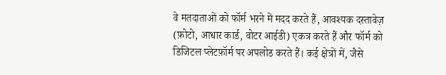वे मतदाताओं को फॉर्म भरने में मदद करते हैं, आवश्यक दस्तावेज़ (फ़ोटो, आधार कार्ड, वोटर आईडी) एकत्र करते हैं और फॉर्म को डिजिटल प्लेटफ़ॉर्म पर अपलोड करते हैं। कई क्षेत्रों में, जैसे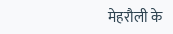मेहरौली के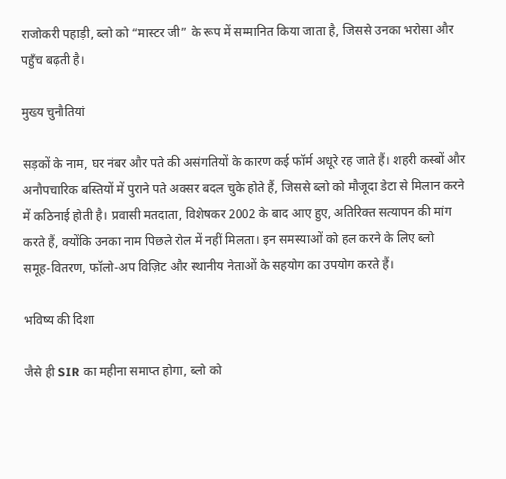राजोकरी पहाड़ी, ब्‍लो को “मास्टर जी” के रूप में सम्मानित किया जाता है, जिससे उनका भरोसा और पहुँच बढ़ती है।

मुख्य चुनौतियां

सड़कों के नाम, घर नंबर और पते की असंगतियों के कारण कई फॉर्म अधूरे रह जाते हैं। शहरी कस्बों और अनौपचारिक बस्तियों में पुराने पते अक्सर बदल चुके होते हैं, जिससे ब्लो को मौजूदा डेटा से मिलान करने में कठिनाई होती है। प्रवासी मतदाता, विशेषकर 2002 के बाद आए हुए, अतिरिक्त सत्यापन की मांग करते हैं, क्योंकि उनका नाम पिछले रोल में नहीं मिलता। इन समस्याओं को हल करने के लिए ब्लो समूह‑वितरण, फॉलो‑अप विज़िट और स्थानीय नेताओं के सहयोग का उपयोग करते हैं।

भविष्य की दिशा

जैसे ही SIR का महीना समाप्त होगा, ब्लो को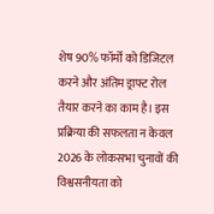शेष 90% फॉर्मों को डिजिटल करने और अंतिम ड्राफ्ट रोल तैयार करने का काम है। इस प्रक्रिया की सफलता न केवल 2026 के लोकसभा चुनावों की विश्वसनीयता को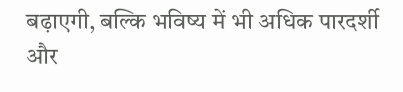बढ़ाएगी, बल्कि भविष्य में भी अधिक पारदर्शी और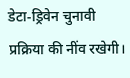डेटा‑ड्रिवेन चुनावी प्रक्रिया की नींव रखेगी।